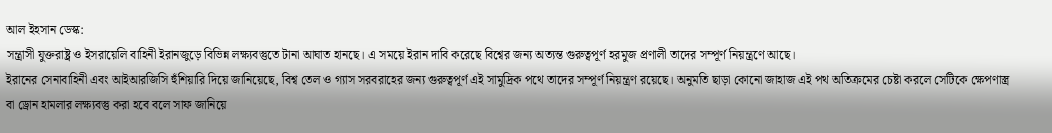আল ইহসান ডেস্ক:
সন্ত্রাসী যুক্তরাষ্ট্র ও ইসরায়েলি বাহিনী ইরানজুড়ে বিভিন্ন লক্ষ্যবস্তুতে টানা আঘাত হানছে। এ সময়ে ইরান দাবি করেছে বিশ্বের জন্য অত্যন্ত গুরুত্বপূর্ণ হরমুজ প্রণালী তাদের সম্পূর্ণ নিয়ন্ত্রণে আছে।
ইরানের সেনাবাহিনী এবং আইআরজিসি হুঁশিয়ারি দিয়ে জানিয়েছে, বিশ্ব তেল ও গ্যাস সরবরাহের জন্য গুরুত্বপূর্ণ এই সামুদ্রিক পথে তাদের সম্পূর্ণ নিয়ন্ত্রণ রয়েছে। অনুমতি ছাড়া কোনো জাহাজ এই পথ অতিক্রমের চেষ্টা করলে সেটিকে ক্ষেপণাস্ত্র বা ড্রোন হামলার লক্ষ্যবস্তু করা হবে বলে সাফ জানিয়ে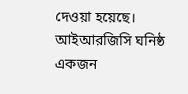দেওয়া হয়েছে।
আইআরজিসি ঘনিষ্ঠ একজন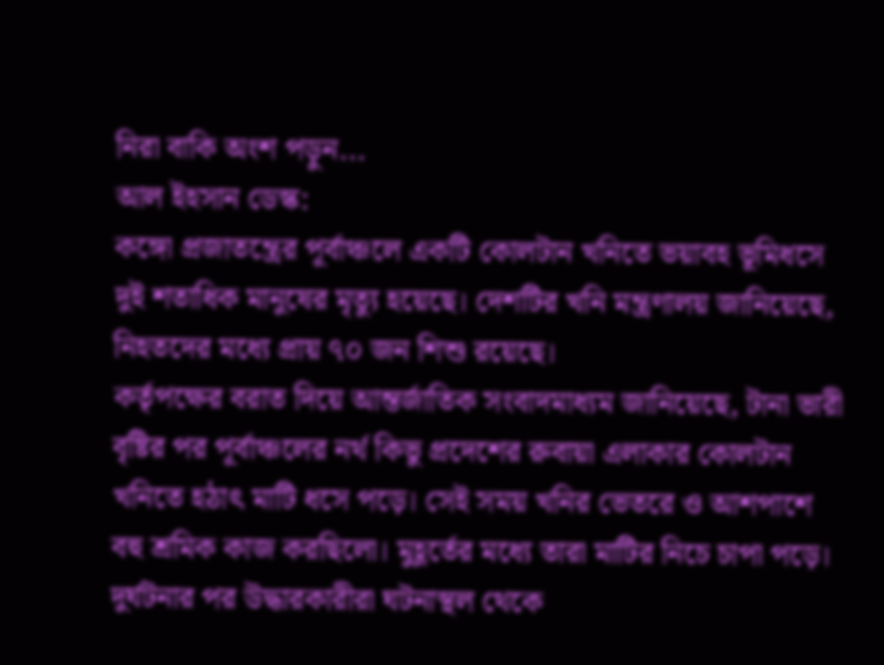নিরা বাকি অংশ পড়ুন...
আল ইহসান ডেস্ক:
কঙ্গো প্রজাতন্ত্রের পূর্বাঞ্চলে একটি কোলটান খনিতে ভয়াবহ ভূমিধসে দুই শতাধিক মানুষের মৃত্যু হয়েছে। দেশটির খনি মন্ত্রণালয় জানিয়েছে, নিহতদের মধ্যে প্রায় ৭০ জন শিশু রয়েছে।
কর্তৃপক্ষের বরাত দিয়ে আন্তর্জাতিক সংবাদমাধ্যম জানিয়েছে, টানা ভারী বৃষ্টির পর পূর্বাঞ্চলের নর্থ কিভু প্রদেশের রুবায়া এলাকার কোলটান খনিতে হঠাৎ মাটি ধসে পড়ে। সেই সময় খনির ভেতরে ও আশপাশে বহু শ্রমিক কাজ করছিলো। মুহূর্তের মধ্যে তারা মাটির নিচে চাপা পড়ে।
দুর্ঘটনার পর উদ্ধারকারীরা ঘটনাস্থল থেকে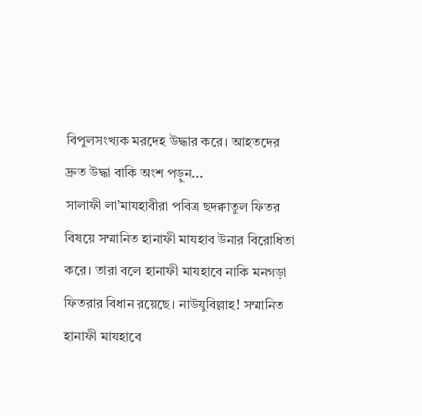বিপুলসংখ্যক মরদেহ উদ্ধার করে। আহতদের দ্রুত উদ্ধা বাকি অংশ পড়ুন...
সালাফী লা’মাযহাবীরা পবিত্র ছদক্বাতুল ফিতর বিষয়ে সম্মানিত হানাফী মাযহাব উনার বিরোধিতা করে। তারা বলে হানাফী মাযহাবে নাকি মনগড়া ফিতরার বিধান রয়েছে। নাউযুবিল্লাহ! সম্মানিত হানাফী মাযহাবে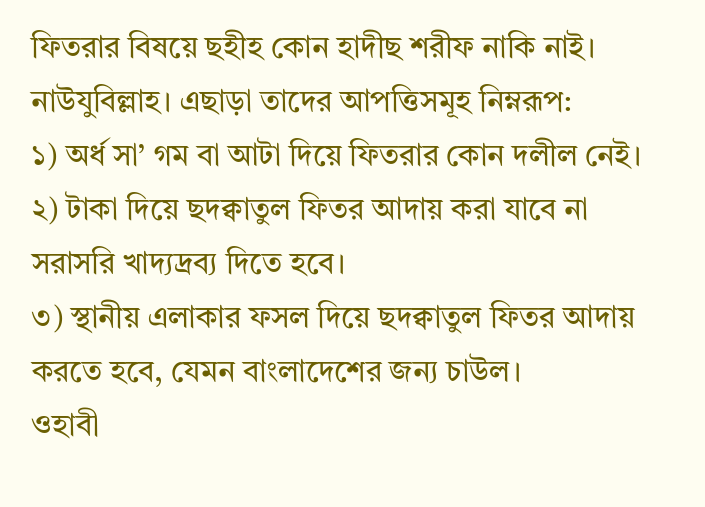ফিতরার বিষয়ে ছহীহ কোন হাদীছ শরীফ নাকি নাই। নাউযুবিল্লাহ। এছাড়া তাদের আপত্তিসমূহ নিম্নরূপ:
১) অর্ধ সা’ গম বা আটা দিয়ে ফিতরার কোন দলীল নেই।
২) টাকা দিয়ে ছদক্বাতুল ফিতর আদায় করা যাবে না সরাসরি খাদ্যদ্রব্য দিতে হবে।
৩) স্থানীয় এলাকার ফসল দিয়ে ছদক্বাতুল ফিতর আদায় করতে হবে, যেমন বাংলাদেশের জন্য চাউল।
ওহাবী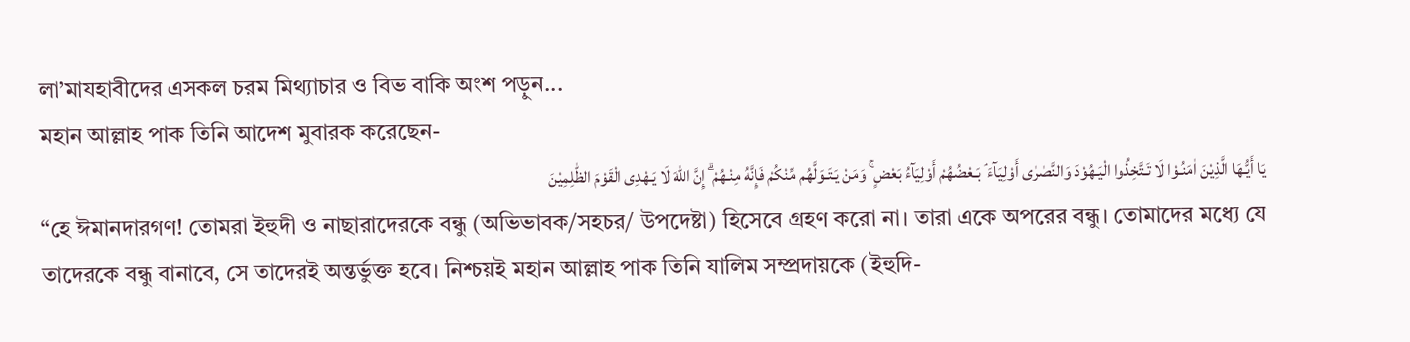লা’মাযহাবীদের এসকল চরম মিথ্যাচার ও বিভ বাকি অংশ পড়ুন...
মহান আল্লাহ পাক তিনি আদেশ মুবারক করেছেন-
يَا أَيُّـهَا الَّذِيْنَ اٰمَنُـوْا لَا تَـتَّخِذُوا الْيَـهُوْدَ وَالنَّصٰرٰى أَوْلِيَآءَ ۘ بَـعْضُهُمْ أَوْلِيَآءُ بَعْضٍ ۚ وَمَنْ يَـتَـوَلَّهُم مِّنْكُمْ فَإِنَّهُ مِنْـهُمْ ۗ إِنَّ اللهَ لَا يَـهْدِى الْقَوْمَ الظّٰلِمِيْنَ
“হে ঈমানদারগণ! তোমরা ইহুদী ও নাছারাদেরকে বন্ধু (অভিভাবক/সহচর/ উপদেষ্টা) হিসেবে গ্রহণ করো না। তারা একে অপরের বন্ধু। তোমাদের মধ্যে যে তাদেরকে বন্ধু বানাবে, সে তাদেরই অন্তর্ভুক্ত হবে। নিশ্চয়ই মহান আল্লাহ পাক তিনি যালিম সম্প্রদায়কে (ইহুদি-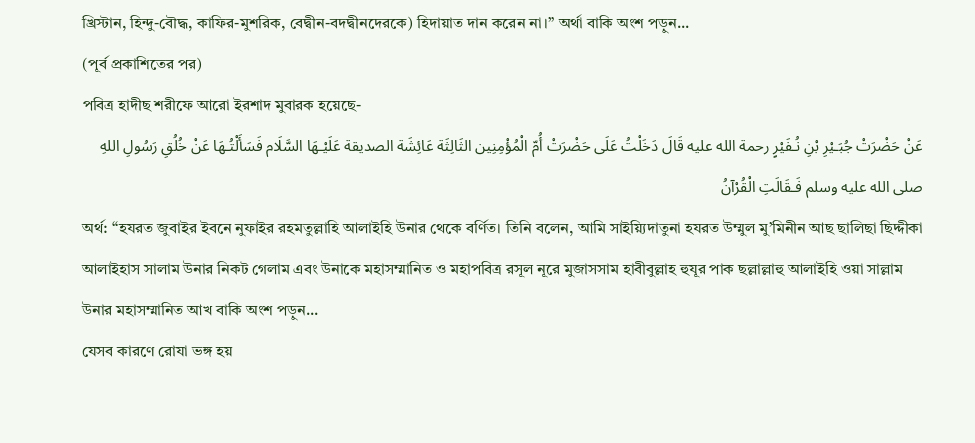খ্রিস্টান, হিন্দু-বৌদ্ধ, কাফির-মুশরিক, বেদ্বীন-বদদ্বীনদেরকে) হিদায়াত দান করেন না।” অর্থা বাকি অংশ পড়ুন...
(পূর্ব প্রকাশিতের পর)
পবিত্র হাদীছ শরীফে আরো ইরশাদ মুবারক হয়েছে-
عَنْ حَضْرَتْ جُبَـيْرِ بْنِ نُـفَيْرٍ رحمة الله عليه قَالَ دَخَلْتُ عَلَى حَضْرَتْ أُمّ الْمُؤْمِنِين الثَالِثَة عَائِشَة الصديقة عَلَيْـهَا السَّلَام فَسَأَلْتُـهَا عَنْ خُلُقِ رَسُولِ اللهِ صلى الله عليه وسلم فَـقَالَتِ الْقُرْآنُ
অর্থ: “হযরত জুবাইর ইবনে নুফাইর রহমতুল্লাহি আলাইহি উনার থেকে বর্ণিত। তিনি বলেন, আমি সাইয়্যিদাতুনা হযরত উম্মুল মু’মিনীন আছ ছালিছা ছিদ্দীকা আলাইহাস সালাম উনার নিকট গেলাম এবং উনাকে মহাসম্মানিত ও মহাপবিত্র রসূল নূরে মুজাসসাম হাবীবুল্লাহ হুযূর পাক ছল্লাল্লাহু আলাইহি ওয়া সাল্লাম উনার মহাসম্মানিত আখ বাকি অংশ পড়ুন...
যেসব কারণে রোযা ভঙ্গ হয়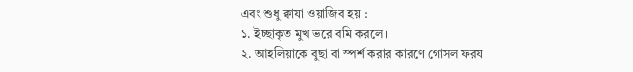এবং শুধু ক্বাযা ওয়াজিব হয় :
১. ইচ্ছাকৃত মুখ ভরে বমি করলে।
২. আহলিয়াকে বুছা বা স্পর্শ করার কারণে গোসল ফরয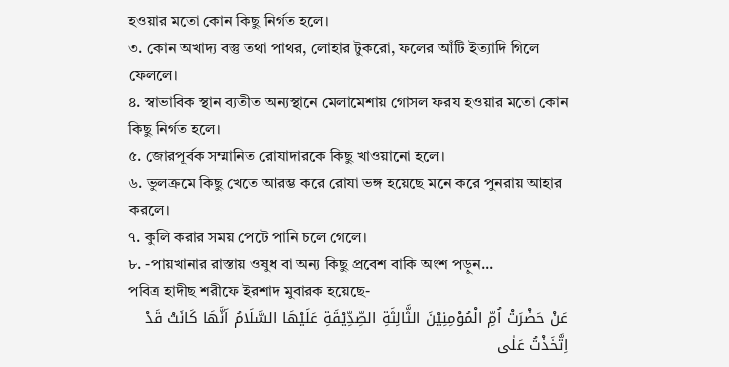হওয়ার মতো কোন কিছু নির্গত হলে।
৩. কোন অখাদ্য বস্তু তথা পাথর, লোহার টুকরো, ফলের আঁটি ইত্যাদি গিলে ফেললে।
৪. স্বাভাবিক স্থান ব্যতীত অন্যস্থানে মেলামেশায় গোসল ফরয হওয়ার মতো কোন কিছু নির্গত হলে।
৫. জোরপূর্বক সম্মানিত রোযাদারকে কিছু খাওয়ানো হলে।
৬. ভুলক্রমে কিছু খেতে আরম্ভ করে রোযা ভঙ্গ হয়েছে মনে করে পুনরায় আহার করলে।
৭. কুলি করার সময় পেটে পানি চলে গেলে।
৮. -পায়খানার রাস্তায় ওষুধ বা অন্য কিছু প্রবেশ বাকি অংশ পড়ুন...
পবিত্র হাদীছ শরীফে ইরশাদ মুবারক হয়েছে-
عَنْ حَضْرَتْ اُمِّ الْمُوْمِنِيْنَ الثَّالِثَةِ الصِّدِّيْقَةِ عَلَيْهَا السَّلَامُ اَنَّهَا كَانَتْ قَدْ اِتَّخَذْتُ عَلٰى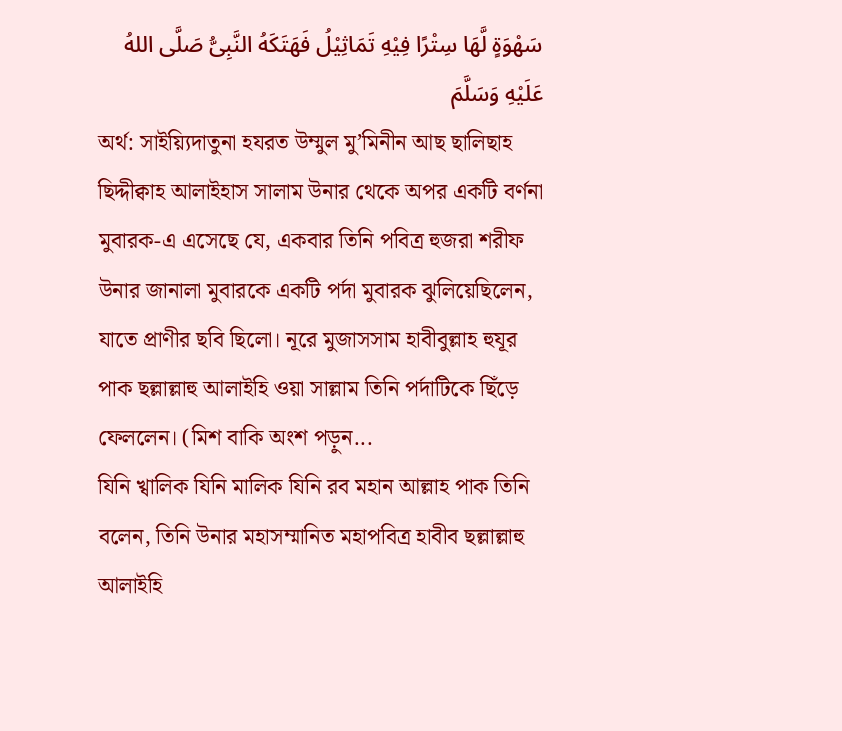سَهْوَةٍ لَّهَا سِتْرًا فِيْهِ تَمَاثِيْلُ فَهَتَكَهُ النَّبِىُّ صَلَّى اللهُ عَلَيْهِ وَسَلَّمَ
অর্থ: সাইয়্যিদাতুনা হযরত উম্মুল মু’মিনীন আছ ছালিছাহ ছিদ্দীক্বাহ আলাইহাস সালাম উনার থেকে অপর একটি বর্ণনা মুবারক-এ এসেছে যে, একবার তিনি পবিত্র হুজরা শরীফ উনার জানালা মুবারকে একটি পর্দা মুবারক ঝুলিয়েছিলেন, যাতে প্রাণীর ছবি ছিলো। নূরে মুজাসসাম হাবীবুল্লাহ হুযূর পাক ছল্লাল্লাহু আলাইহি ওয়া সাল্লাম তিনি পর্দাটিকে ছিঁড়ে ফেললেন। (মিশ বাকি অংশ পড়ুন...
যিনি খ্বালিক যিনি মালিক যিনি রব মহান আল্লাহ পাক তিনি বলেন, তিনি উনার মহাসম্মানিত মহাপবিত্র হাবীব ছল্লাল্লাহু আলাইহি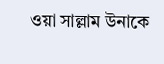ওয়া সাল্লাম উনাকে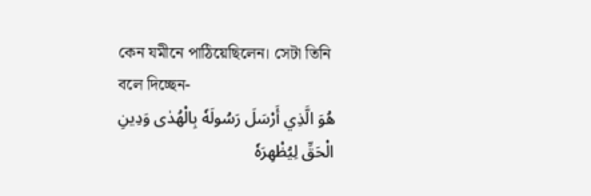কেন যমীনে পাঠিয়েছিলেন। সেটা তিনি বলে দিচ্ছেন-
هُوَ الَّذِي أَرْسَلَ رَسُولَهٗ بِالْهُدٰى وَدِينِ الْحَقِّ لِيُظْهِرَهٗ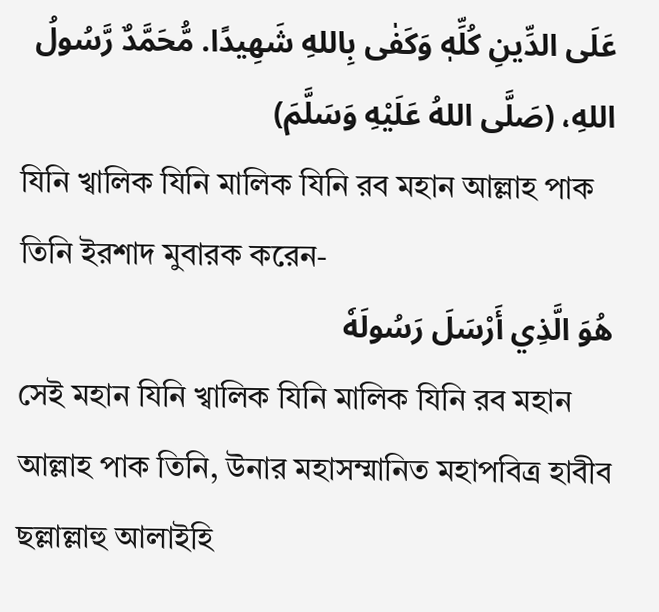عَلَى الدِّينِ كُلِّهٖ وَكَفٰى بِاللهِ شَهِيدًا. مُّحَمَّدٌ رَّسُولُ اللهِ، (صَلَّى اللهُ عَلَيْهِ وَسَلَّمَ)
যিনি খ্বালিক যিনি মালিক যিনি রব মহান আল্লাহ পাক তিনি ইরশাদ মুবারক করেন-
هُوَ الَّذِي أَرْسَلَ رَسُولَهٗ
সেই মহান যিনি খ্বালিক যিনি মালিক যিনি রব মহান আল্লাহ পাক তিনি, উনার মহাসম্মানিত মহাপবিত্র হাবীব ছল্লাল্লাহু আলাইহি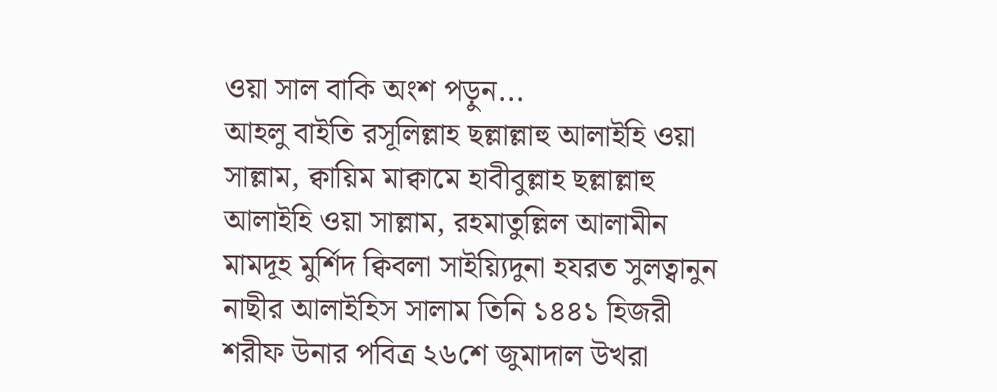ওয়া সাল বাকি অংশ পড়ুন...
আহলু বাইতি রসূলিল্লাহ ছল্লাল্লাহু আলাইহি ওয়া সাল্লাম, ক্বায়িম মাক্বামে হাবীবুল্লাহ ছল্লাল্লাহু আলাইহি ওয়া সাল্লাম, রহমাতুল্লিল আলামীন মামদূহ মুর্শিদ ক্বিবলা সাইয়্যিদুনা হযরত সুলত্বানুন নাছীর আলাইহিস সালাম তিনি ১৪৪১ হিজরী শরীফ উনার পবিত্র ২৬শে জুমাদাল উখরা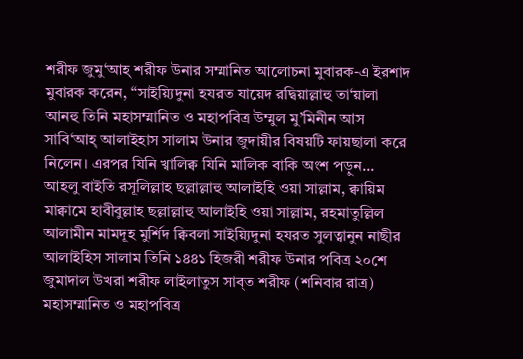শরীফ জুমু‘আহ্ শরীফ উনার সম্মানিত আলোচনা মুবারক-এ ইরশাদ মুবারক করেন, “সাইয়্যিদুনা হযরত যায়েদ রদ্বিয়াল্লাহু তা‘য়ালা আনহু তিনি মহাসম্মানিত ও মহাপবিত্র উম্মুল মু’মিনীন আস সাবি‘আহ্ আলাইহাস সালাম উনার জুদায়ীর বিষয়টি ফায়ছালা করে নিলেন। এরপর যিনি খ্বালিক্ব যিনি মালিক বাকি অংশ পড়ুন...
আহলু বাইতি রসূলিল্লাহ ছল্লাল্লাহু আলাইহি ওয়া সাল্লাম, ক্বায়িম মাক্বামে হাবীবুল্লাহ ছল্লাল্লাহু আলাইহি ওয়া সাল্লাম, রহমাতুল্লিল আলামীন মামদূহ মুর্শিদ ক্বিবলা সাইয়্যিদুনা হযরত সুলত্বানুন নাছীর আলাইহিস সালাম তিনি ১৪৪১ হিজরী শরীফ উনার পবিত্র ২০শে জুমাদাল উখরা শরীফ লাইলাতুস সাব্ত শরীফ (শনিবার রাত্র) মহাসম্মানিত ও মহাপবিত্র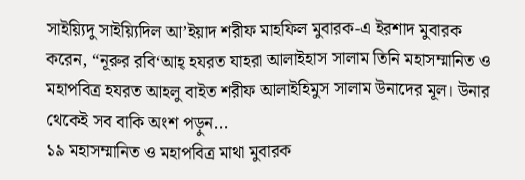সাইয়্যিদু সাইয়্যিদিল আ’ইয়াদ শরীফ মাহফিল মুবারক-এ ইরশাদ মুবারক করেন, “নূরুর রবি‘আহ্ হযরত যাহরা আলাইহাস সালাম তিনি মহাসম্মানিত ও মহাপবিত্র হযরত আহলু বাইত শরীফ আলাইহিমুস সালাম উনাদের মূল। উনার থেকেই সব বাকি অংশ পড়ুন...
১৯ মহাসম্মানিত ও মহাপবিত্র মাথা মুবারক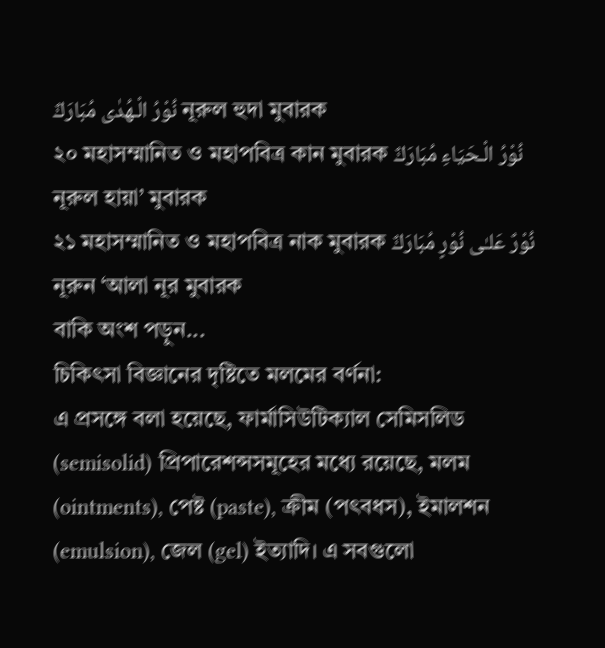نُوْرُ الْـهُدٰى مُبَارَكٌ নূরুল হুদা মুবারক
২০ মহাসম্মানিত ও মহাপবিত্র কান মুবারক نُوْرُ الْـحَيَاءِ مُبَارَكٌ নূরুল হায়া’ মুবারক
২১ মহাসম্মানিত ও মহাপবিত্র নাক মুবারক نُوْرٌ عَلـٰى نُوْرٍ مُبَارَكٌ নূরুন ‘আলা নূর মুবারক
বাকি অংশ পড়ুন...
চিকিৎসা বিজ্ঞানের দৃষ্টিতে মলমের বর্ণনা:
এ প্রসঙ্গে বলা হয়েছে, ফার্মাসিউটিক্যাল সেমিসলিড (semisolid) প্রিপারেশন্সসমূহের মধ্যে রয়েছে, মলম (ointments), পেষ্ট (paste), ক্রীম (পৎবধস), ইমালশন (emulsion), জেল (gel) ইত্যাদি। এ সবগুলো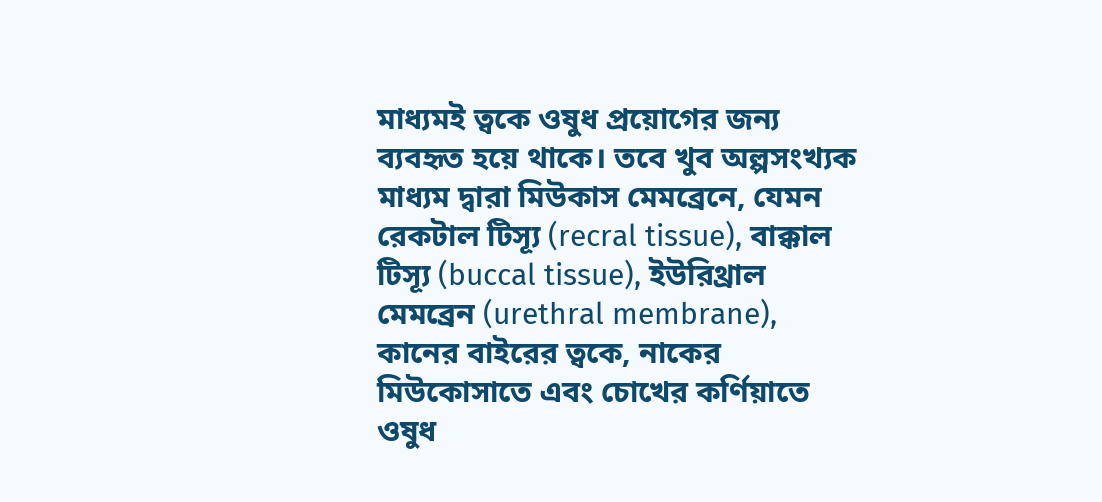মাধ্যমই ত্বকে ওষুধ প্রয়োগের জন্য ব্যবহৃত হয়ে থাকে। তবে খুব অল্পসংখ্যক মাধ্যম দ্বারা মিউকাস মেমব্রেনে, যেমন রেকটাল টিস্যূ (recral tissue), বাক্কাল টিস্যূ (buccal tissue), ইউরিথ্রাল মেমব্রেন (urethral membrane), কানের বাইরের ত্বকে, নাকের মিউকোসাতে এবং চোখের কর্ণিয়াতে ওষুধ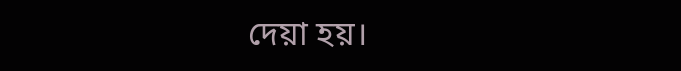দেয়া হয়।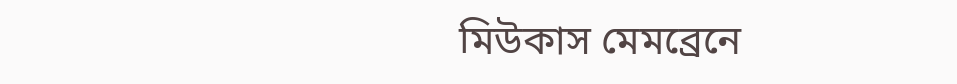মিউকাস মেমব্রেনে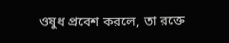ওষুধ প্রবেশ করলে, তা রক্তে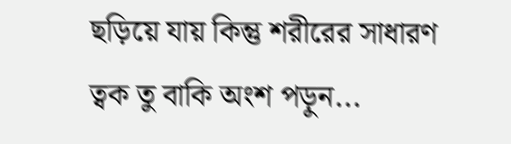ছড়িয়ে যায় কিন্তু শরীরের সাধারণ ত্বক তু বাকি অংশ পড়ুন...